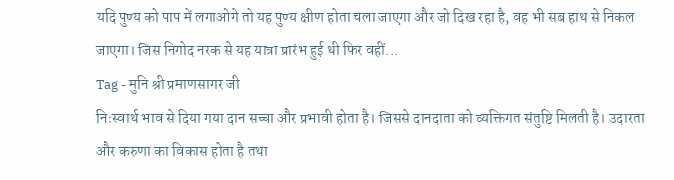यदि पुण्य को पाप में लगाओगे तो यह पुण्य क्षीण होता चला जाएगा और जो दिख रहा है, वह भी सब हाथ से निकल जाएगा। जिस निगोद नरक से यह यात्रा प्रारंभ हुई थी फिर वहीं...
Tag - मुनि श्री प्रमाणसागर जी
निःस्वार्थ भाव से दिया गया दान सच्चा और प्रभावी होता है। जिससे दानदाता को व्यक्तिगत संतुष्टि मिलती है। उदारता और करुणा का विकास होता है तथा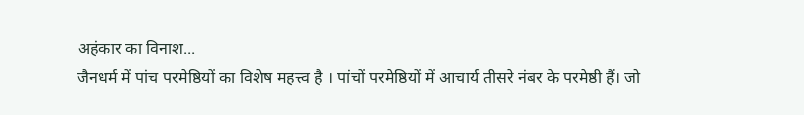अहंकार का विनाश...
जैनधर्म में पांच परमेष्ठियों का विशेष महत्त्व है । पांचों परमेष्ठियों में आचार्य तीसरे नंबर के परमेष्ठी हैं। जो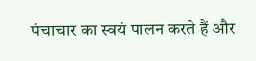पंचाचार का स्वयं पालन करते हैं और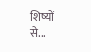शिष्यों से...